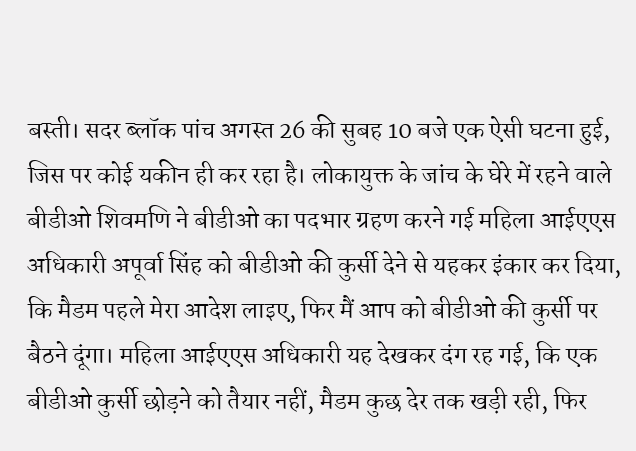बस्ती। सदर ब्लॉक पांच अगस्त 26 की सुबह 10 बजे एक ऐसी घटना हुई, जिस पर कोई यकीन ही कर रहा है। लोकायुक्त के जांच के घेरे में रहने वाले बीडीओ शिवमणि ने बीडीओ का पदभार ग्रहण करने गई महिला आईएएस अधिकारी अपूर्वा सिंह को बीडीओ की कुर्सी देने से यहकर इंकार कर दिया, कि मैडम पहले मेरा आदेश लाइए, फिर मैं आप को बीडीओ की कुर्सी पर बैठने दूंगा। महिला आईएएस अधिकारी यह देखकर दंग रह गई, कि एक बीडीओ कुर्सी छोड़ने को तैयार नहीं, मैडम कुछ देर तक खड़ी रही, फिर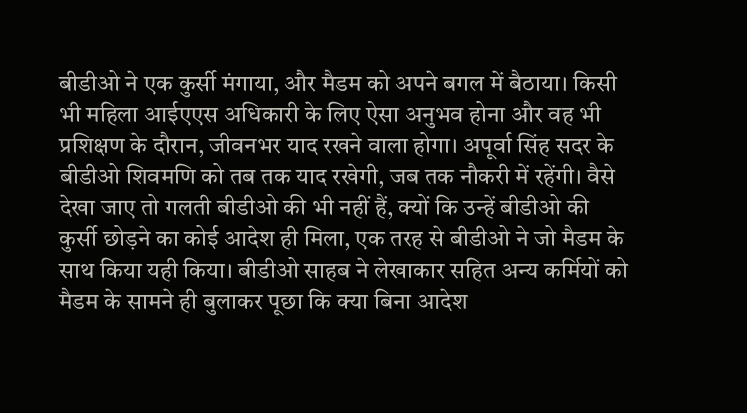बीडीओ ने एक कुर्सी मंगाया, और मैडम को अपने बगल में बैठाया। किसी भी महिला आईएएस अधिकारी के लिए ऐसा अनुभव होना और वह भी प्रशिक्षण के दौरान, जीवनभर याद रखने वाला होगा। अपूर्वा सिंह सदर के बीडीओ शिवमणि को तब तक याद रखेगी, जब तक नौकरी में रहेंगी। वैसे देखा जाए तो गलती बीडीओ की भी नहीं हैं, क्यों कि उन्हें बीडीओ की कुर्सी छोड़ने का कोई आदेश ही मिला, एक तरह से बीडीओ ने जो मैडम के साथ किया यही किया। बीडीओ साहब ने लेखाकार सहित अन्य कर्मियों को मैडम के सामने ही बुलाकर पूछा कि क्या बिना आदेश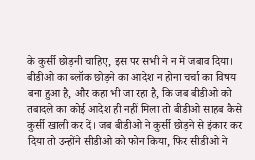के कुर्सी छोड़नी चाहिए, इस पर सभी ने न में जबाव दिया। बीडीओ का ब्लॉक छोड़ने का आदेश न होना चर्चा का विषय बना हुआ है, और कहा भी जा रहा है, कि जब बीडीओ को तबादले का कोई आदेश ही नहीं मिला तो बीडीओ साहब कैसे कुर्सी खाली कर दें। जब बीडीओ ने कुर्सी छोड़ने से इंकार कर दिया तो उन्होंने सीडीओ को फोन किया, फिर सीडीओ ने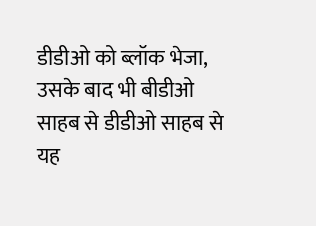डीडीओ को ब्लॉक भेजा, उसके बाद भी बीडीओ साहब से डीडीओ साहब से यह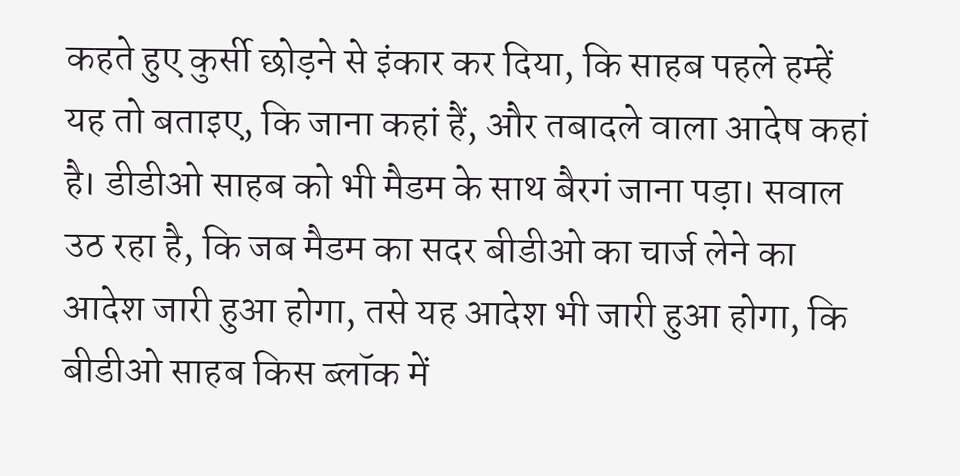कहते हुए कुर्सी छोड़ने से इंकार कर दिया, कि साहब पहले हम्हें यह तो बताइए, कि जाना कहां हैं, और तबादले वाला आदेष कहां है। डीडीओ साहब को भी मैडम के साथ बैरगं जाना पड़ा। सवाल उठ रहा है, कि जब मैडम का सदर बीडीओ का चार्ज लेने का आदेश जारी हुआ होगा, तसे यह आदेश भी जारी हुआ होगा, कि बीडीओ साहब किस ब्लॉक में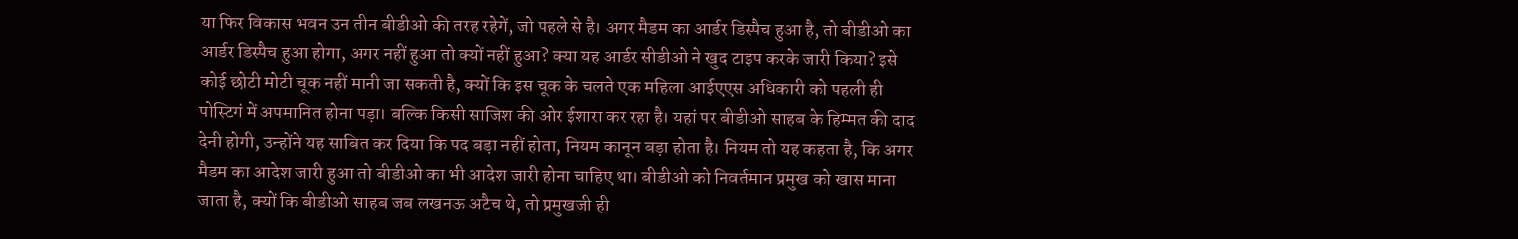या फिर विकास भवन उन तीन बीडीओ की तरह रहेगें, जो पहले से है। अगर मैडम का आर्डर डिस्पैच हुआ है, तो बीडीओ का आर्डर डिस्पैच हुआ होगा, अगर नहीं हुआ तो क्यों नहीं हुआ? क्या यह आर्डर सीडीओ ने खुद टाइप करके जारी किया? इसे कोई छोटी मोटी चूक नहीं मानी जा सकती है, क्यों कि इस चूक के चलते एक महिला आईएएस अधिकारी को पहली ही पोस्टिगं में अपमानित होना पड़ा। बल्कि किसी साजिश की ओर ईशारा कर रहा है। यहां पर बीडीओ साहब के हिम्मत की दाद देनी होगी, उन्होंने यह साबित कर दिया कि पद बड़ा नहीं होता, नियम कानून बड़ा होता है। नियम तो यह कहता है, कि अगर मैडम का आदेश जारी हुआ तो बीडीओ का भी आदेश जारी होना चाहिए था। बीडीओ को निवर्तमान प्रमुख को खास माना जाता है, क्यों कि बीडीओ साहब जब लखनऊ अटैच थे, तो प्रमुखजी ही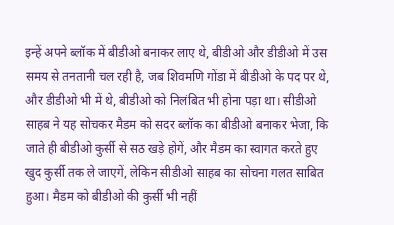इन्हें अपने ब्लॉक में बीडीओ बनाकर लाए थे, बीडीओ और डीडीओ में उस समय से तनतानी चल रही है, जब शिवमणि गोंडा में बीडीओ के पद पर थे, और डीडीओ भी में थे, बीडीओ को निलंबित भी होना पड़ा था। सीडीओ साहब ने यह सोचकर मैडम को सदर ब्लॉक का बीडीओ बनाकर भेजा, कि जाते ही बीडीओ कुर्सी से सठ खड़े होगें, और मैडम का स्वागत करते हुए खुद कुर्सी तक ले जाएगें, लेकिन सीडीओ साहब का सोचना गलत साबित हुआ। मैडम को बीडीओ की कुर्सी भी नहीं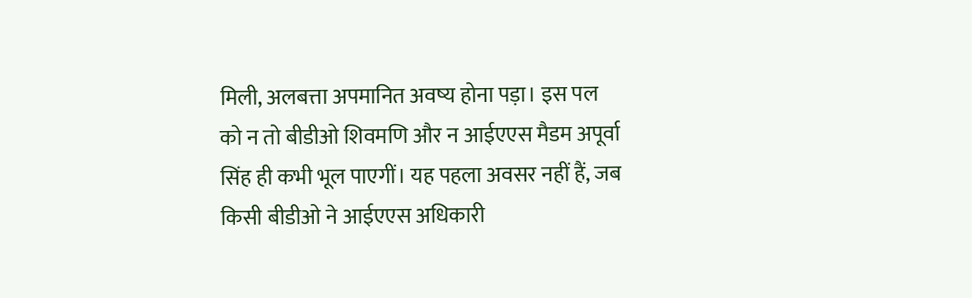मिली, अलबत्ता अपमानित अवष्य होना पड़ा। इस पल को न तो बीडीओ शिवमणि और न आईएएस मैडम अपूर्वा सिंह ही कभी भूल पाएगीं। यह पहला अवसर नहीं हैं, जब किसी बीडीओ ने आईएएस अधिकारी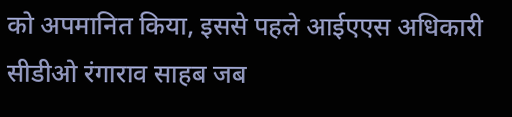को अपमानित किया, इससे पहले आईएएस अधिकारी सीडीओ रंगाराव साहब जब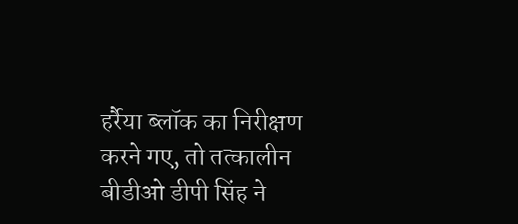हर्रैया ब्लॉक का निरीक्षण करने गए, तो तत्कालीन बीडीओ डीपी सिंह ने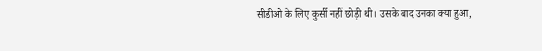सीडीओ के लिए कुर्सी नहीं छोड़ी थी। उसके बाद उनका क्या हुआ,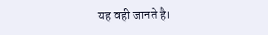यह वही जानते है।